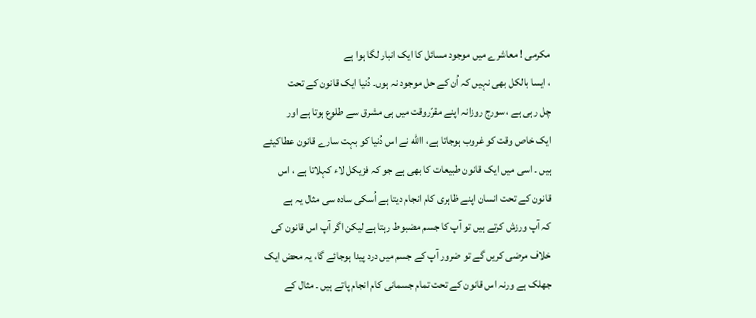مکرمی ! معاشرے میں موجود مسائل کا ایک انبار لگا ہوا ہے
، ایسا بالکل بھی نہیں کہ اُن کے حل موجود نہ ہوں۔ دُنیا ایک قانون کے تحت
چل رہی ہے ، سورج روزانہ اپنے مقرّروقت میں ہی مشرق سے طلوع ہوتا ہے اور
ایک خاص وقت کو غروب ہوجاتا ہے، االله نے اس دُنیا کو بہت سارے قانون عطاکیئے
ہیں ۔ اسی میں ایک قانون طبیعات کا بھی ہے جو کہ فزیکل لاء کہلاتا ہے ، اس
قانون کے تحت انسان اپنے ظاہری کام انجام دیتا ہے اُسکی سادہ سی مثال یہ ہے
کہ آپ ورزش کرتے ہیں تو آپ کا جسم مضبوط رہتا ہے لیکن اگر آپ اس قانون کی
خلاف مرضی کریں گے تو ضرور آپ کے جسم میں درد پیدا ہوجائے گا، یہ محض ایک
جھلک ہے ورنہ اس قانون کے تحت تمام جسمانی کام انجام پاتے ہیں ۔ مثال کے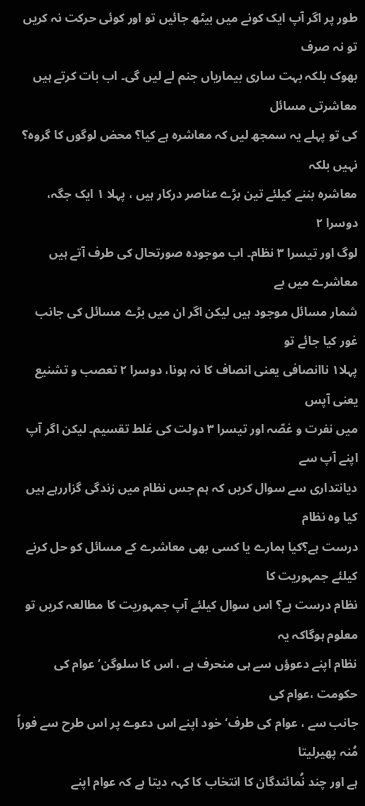طور پر اگر آپ ایک کونے میں بیٹھ جائیں تو اور کوئی حرکت نہ کریں تو نہ صرف
بھوک بلکہ بہت ساری بیماریاں جنم لے لیں گی۔ اب بات کرتے ہیں معاشرتی مسائل
کی تو پہلے یہ سمجھ لیں کہ معاشرہ ہے کیا؟ محض لوگوں کا گروہ؟ نہیں بلکہ
معاشرہ بننے کیلئے تین بڑے عناصر درکار ہیں ، پہلا ۱ ایک جگہ، دوسرا ۲
لوگ اور تیسرا ۳ نظام۔ اب موجودہ صورتحال کی طرف آتے ہیں معاشرے میں بے
شمار مسائل موجود ہیں لیکن اگر ان میں بڑے مسائل کی جانب غور کیا جائے تو
پہلا۱ ناانصافی یعنی انصاف کا نہ ہونا، دوسرا ۲ تعصب و تشنیع یعنی آپس
میں نفرت و غصّہ اور تیسرا ۳ دولت کی غلط تقسیم۔ لیکن اگر آپ اپنے آپ سے
دیانتداری سے سوال کریں کہ ہم جس نظام میں زندگی گزاررہے ہیں کیا وہ نظام
درست ہے؟کیا ہمارے یا کسی بھی معاشرے کے مسائل کو حل کرنے کیلئے جمہوریت کا
نظام درست ہے؟ اس سوال کیلئے آپ جمہوریت کا مطالعہ کریں تو معلوم ہوگاکہ یہ
نظام اپنے دعوؤں سے ہی منحرف ہے ، اس کا سلوگن’ عوام کی حکومت ،عوام کی
جانب سے ، عوام کی طرف‘ خود اپنے اس دعوے پر اس طرح سے فوراً مُنہ پھیرلیتا
ہے اور چند نُمائندگان کا انتخاب کا کہہ دیتا ہے کہ عوام اپنے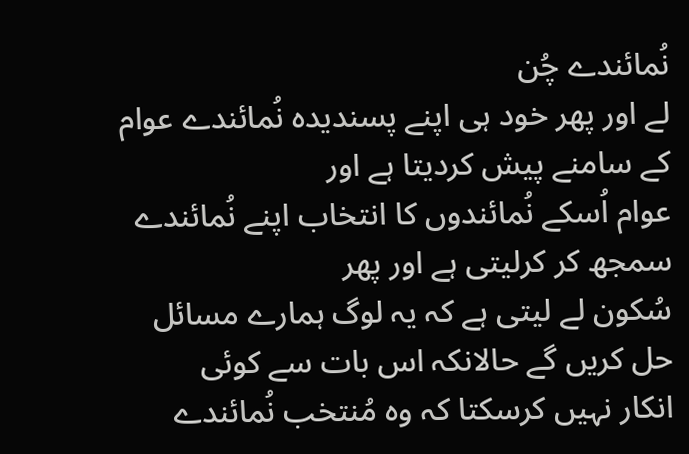نُمائندے چُن
لے اور پھر خود ہی اپنے پسندیدہ نُمائندے عوام کے سامنے پیش کردیتا ہے اور
عوام اُسکے نُمائندوں کا انتخاب اپنے نُمائندے سمجھ کر کرلیتی ہے اور پھر
سُکون لے لیتی ہے کہ یہ لوگ ہمارے مسائل حل کریں گے حالانکہ اس بات سے کوئی
انکار نہیں کرسکتا کہ وہ مُنتخب نُمائندے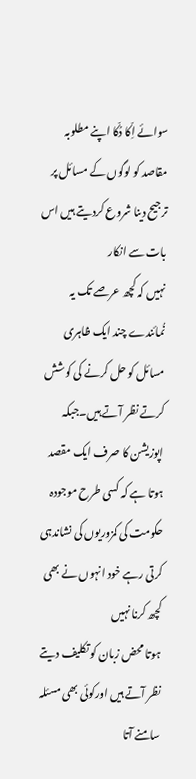سوائے اِکّا دُکّا اپنے مطلوبہ
مقاصد کو لوگوں کے مسائل پر ترجیح دینا شروع کردیتے ہیں اس بات سے انکار
نہیں کہ کچھ عرصے تک یہ نُمائندے چند ایک ظاہری مسائل کو حل کرنے کی کوشش
کرتے نظر آتے ہیں۔جبکہ اپوزیشن کا صرف ایک مقصد ہوتا ہے کہ کسی طرح موجودہ
حکومت کی کمزوریوں کی نشاندہی کرتی رہے خود انہوں نے بھی کچھ کرنا نہیں
ہوتا محض زبان کو تکلیف دیتے نظر آتے ہیں اورکوئی بھی مسئلہ سامنے آتا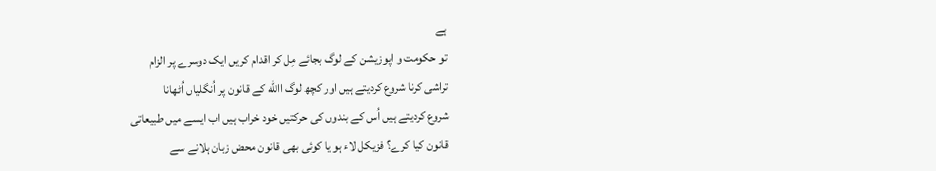ہے
تو حکومت و اپوزیشن کے لوگ بجائے مِل کر اقدام کریں ایک دوسرے پر الزام
تراشی کرنا شروع کردیتے ہیں اور کچھ لوگ االله کے قانون پر اُنگلیاں اُٹھانا
شروع کردیتے ہیں اُس کے بندوں کی حرکتیں خود خراب ہیں اب ایسے میں طبیعاتی
قانون کیا کرے؟ فزیکل لاء ہو یا کوئی بھی قانون محض زبان ہلانے سے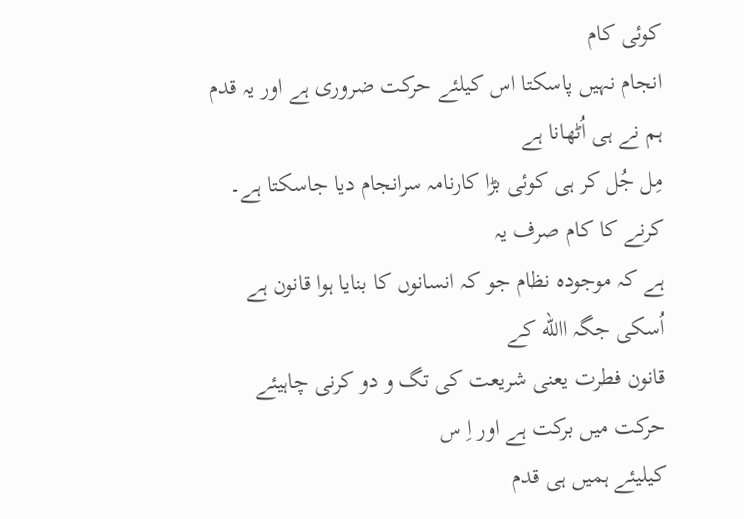کوئی کام
انجام نہیں پاسکتا اس کیلئے حرکت ضروری ہے اور یہ قدم ہم نے ہی اُٹھانا ہے
مِل جُل کر ہی کوئی بڑا کارنامہ سرانجام دیا جاسکتا ہے۔ کرنے کا کام صرف یہ
ہے کہ موجودہ نظام جو کہ انسانوں کا بنایا ہوا قانون ہے اُسکی جگہ االله کے
قانون فطرت یعنی شریعت کی تگ و دو کرنی چاہیئے حرکت میں برکت ہے اور اِ س
کیلیئے ہمیں ہی قدم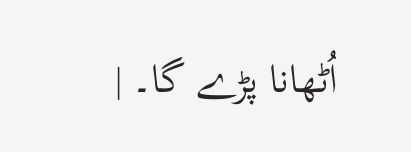اُٹھانا پڑے گا۔ |